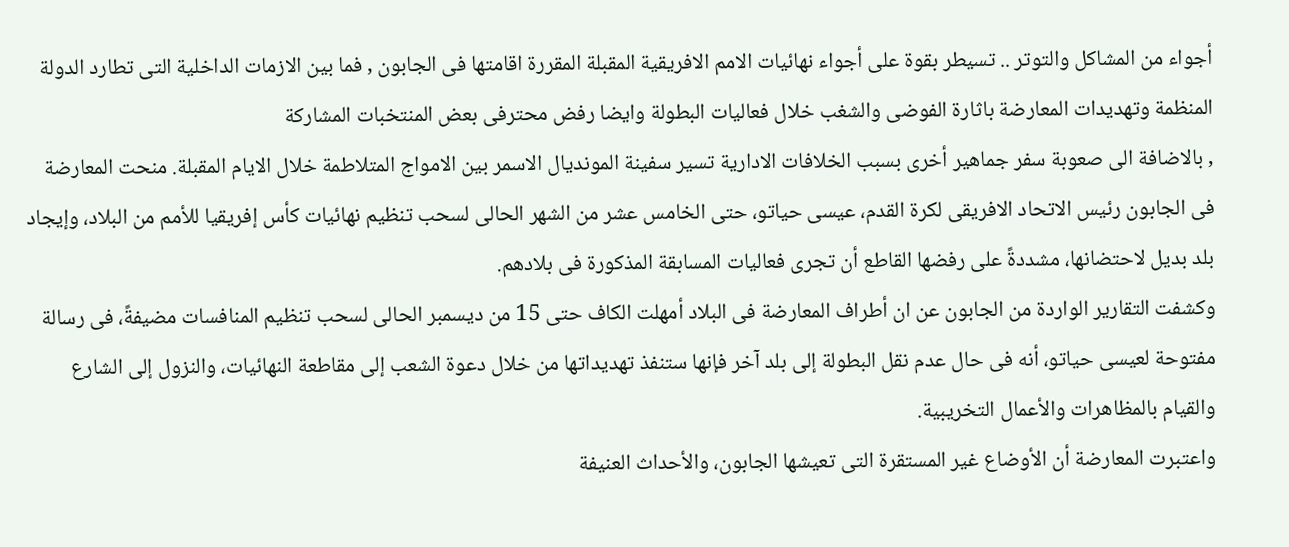أجواء من المشاكل والتوتر .. تسيطر بقوة على أجواء نهائيات الامم الافريقية المقبلة المقررة اقامتها فى الجابون , فما بين الازمات الداخلية التى تطارد الدولة المنظمة وتهديدات المعارضة باثارة الفوضى والشغب خلال فعاليات البطولة وايضا رفض محترفى بعض المنتخبات المشاركة
, بالاضافة الى صعوبة سفر جماهير أخرى بسبب الخلافات الادارية تسير سفينة المونديال الاسمر بين الامواج المتلاطمة خلال الايام المقبلة. منحت المعارضة فى الجابون رئيس الاتحاد الافريقى لكرة القدم، عيسى حياتو، حتى الخامس عشر من الشهر الحالى لسحب تنظيم نهائيات كأس إفريقيا للأمم من البلاد، وإيجاد بلد بديل لاحتضانها، مشددةً على رفضها القاطع أن تجرى فعاليات المسابقة المذكورة فى بلادهم.
وكشفت التقارير الواردة من الجابون عن ان أطراف المعارضة فى البلاد أمهلت الكاف حتى 15 من ديسمبر الحالى لسحب تنظيم المنافسات مضيفةً، فى رسالة مفتوحة لعيسى حياتو، أنه فى حال عدم نقل البطولة إلى بلد آخر فإنها ستنفذ تهديداتها من خلال دعوة الشعب إلى مقاطعة النهائيات، والنزول إلى الشارع والقيام بالمظاهرات والأعمال التخريبية.
واعتبرت المعارضة أن الأوضاع غير المستقرة التى تعيشها الجابون، والأحداث العنيفة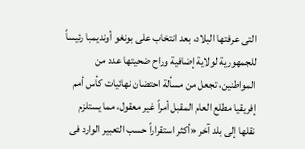التى عرفتها البلاد، بعد انتخاب على بونغو أونديمبا رئيساً للجمهورية لولاية إضافية وراح ضحيتها عدد من المواطنين، تجعل من مسألة احتضان نهائيات كأس أمم إفريقيا مطلع العام المقبل أمراً غير معقول، مما يستلزم نقلها إلى بلد آخر «أكثر استقراراً حسب التعبير الوارد فى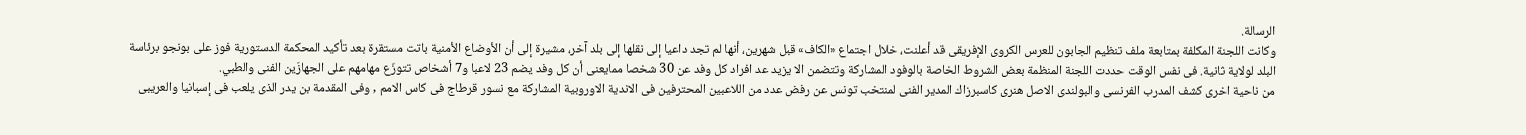الرسالة.
وكانت اللجنة المكلفة بمتابعة ملف تنظيم الجابون للعرس الكروى الإفريقى قد أعلنت، خلال اجتماع «الكاف» قبل شهرين، أنها لم تجد داعيا إلى نقلها إلى بلد آخر، مشيرة إلى أن الأوضاع الأمنية باتت مستقرة بعد تأكيد المحكمة الدستورية فوز على بونجو برئاسة البلد لولاية ثانية. فى نفس الوقت حددت اللجنة المنظمة بعض الشروط الخاصة بالوفود المشاركة وتتضمن الا يزيد عد افراد كل وفد عن 30 شخصا ممايعنى أن كل وفد يضم 23 لاعبا و7 أشخاص تتوزّع مهامهم على الجهازَين الفنى والطبي.
من ناحية اخرى كشف المدرب الفرنسى والبولندى الاصل هنرى كاسبرزاك المدير الفنى لمنتخب تونس عن رفض عدد من اللاعبين المحترفين فى الاندية الاوروبية المشاركة مع نسور قرطاج فى كاس الامم , وفى المقدمة بن يدر الذى يلعب فى إسبانيا والعريبى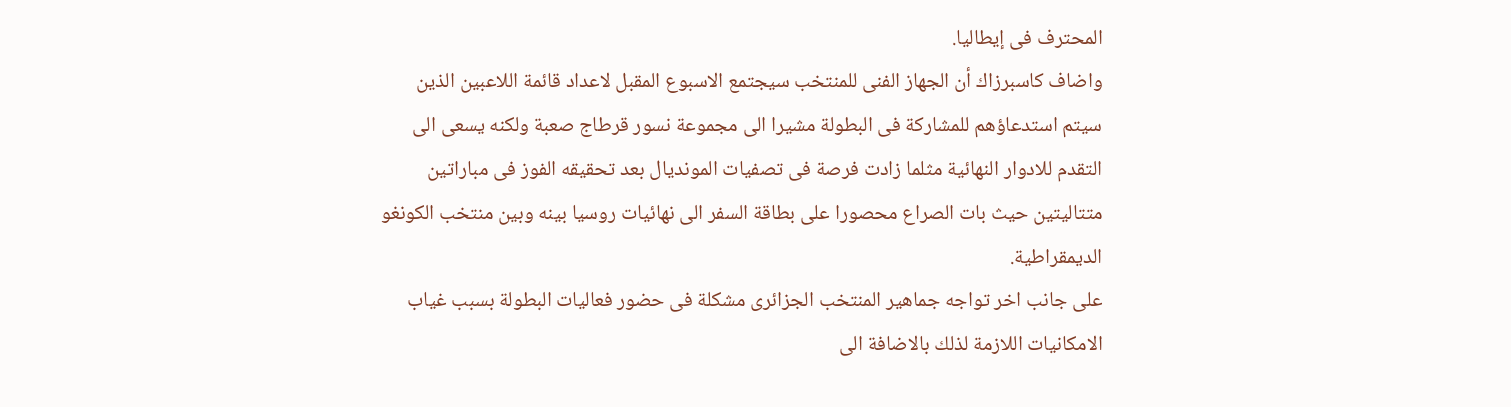المحترف فى إيطاليا.
واضاف كاسبرزاك أن الجهاز الفنى للمنتخب سيجتمع الاسبوع المقبل لاعداد قائمة اللاعبين الذين سيتم استدعاؤهم للمشاركة فى البطولة مشيرا الى مجموعة نسور قرطاج صعبة ولكنه يسعى الى التقدم للادوار النهائية مثلما زادت فرصة فى تصفيات المونديال بعد تحقيقه الفوز فى مباراتين متتاليتين حيث بات الصراع محصورا على بطاقة السفر الى نهائيات روسيا بينه وبين منتخب الكونغو الديمقراطية.
على جانب اخر تواجه جماهير المنتخب الجزائرى مشكلة فى حضور فعاليات البطولة بسبب غياب الامكانيات اللازمة لذلك بالاضافة الى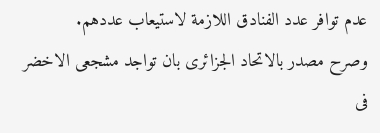عدم توافر عدد الفنادق اللازمة لاستيعاب عددهم.
وصرح مصدر بالاتحاد الجزائرى بان تواجد مشجعى الاخضر فى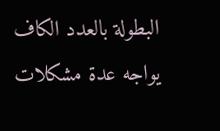البطولة بالعدد الكاف يواجه عدة مشكلات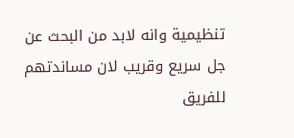تنظيمية وانه لابد من البحث عن جل سريع وقريب لان مساندتهم للفريق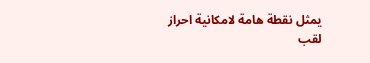يمثل نقطة هامة لامكانية احراز لقب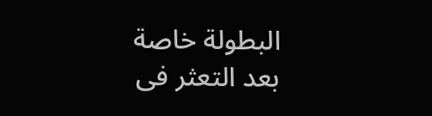البطولة خاصة بعد التعثر فى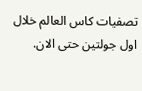تصفيات كاس العالم خلال اول جولتين حتى الان.